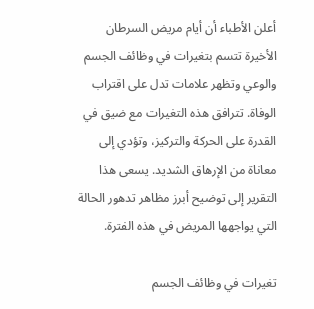أعلن الأطباء أن أيام مريض السرطان الأخيرة تتسم بتغيرات في وظائف الجسم والوعي وتظهر علامات تدل على اقتراب الوفاة. تترافق هذه التغيرات مع ضيق في القدرة على الحركة والتركيز، وتؤدي إلى معاناة من الإرهاق الشديد. يسعى هذا التقرير إلى توضيح أبرز مظاهر تدهور الحالة التي يواجهها المريض في هذه الفترة.

تغيرات في وظائف الجسم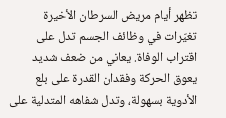تظهر أيام مريض السرطان الأخيرة تغيّرات في وظائف الجسم تدل على اقتراب الوفاة. يعاني من ضعف شديد يعوق الحركة وفقدان القدرة على بلع الأدوية بسهولة، وتدل شفاهه المتدلية على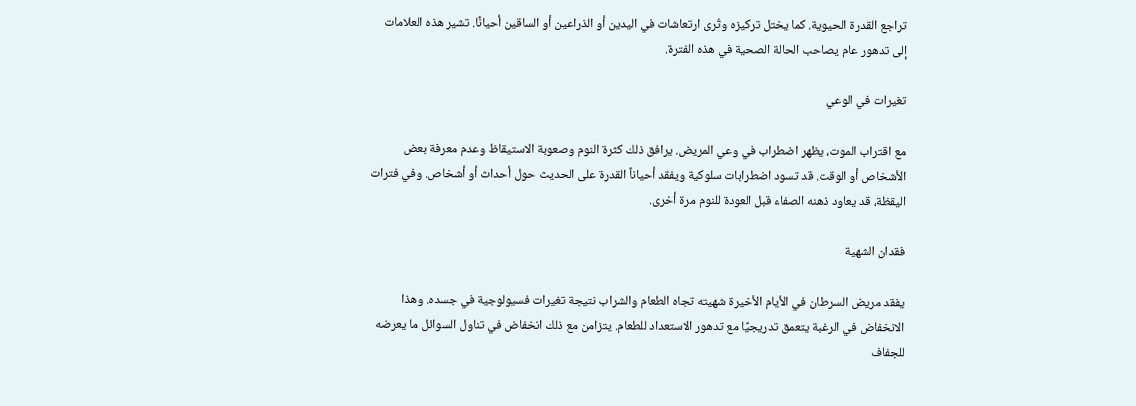تراجع القدرة الحيوية. كما يختل تركيزه وتُرى ارتعاشات في اليدين أو الذراعين أو الساقين أحيانًا. تشير هذه العلامات إلى تدهور عام يصاحب الحالة الصحية في هذه الفترة.

تغيرات في الوعي

مع اقتراب الموت، يظهر اضطراب في وعي المريض. يرافق ذلك كثرة النوم وصعوبة الاستيقاظ وعدم معرفة بعض الأشخاص أو الوقت. قد تسود اضطرابات سلوكية ويفقد أحياناً القدرة على الحديث حول أحداث أو أشخاص. وفي فترات اليقظة، قد يعاود ذهنه الصفاء قبل العودة للنوم مرة أخرى.

فقدان الشهية

يفقد مريض السرطان في الأيام الأخيرة شهيته تجاه الطعام والشراب نتيجة تغيرات فسيولوجية في جسده. وهذا الانخفاض في الرغبة يتعمق تدريجيًا مع تدهور الاستعداد للطعام. يتزامن مع ذلك انخفاض في تناول السوائل ما يعرضه للجفاف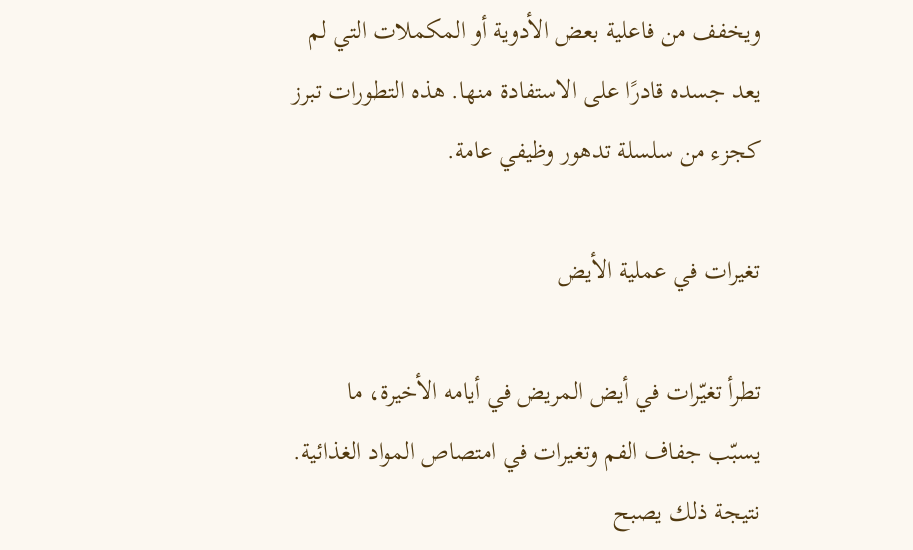ويخفف من فاعلية بعض الأدوية أو المكملات التي لم يعد جسده قادرًا على الاستفادة منها. هذه التطورات تبرز كجزء من سلسلة تدهور وظيفي عامة.

تغيرات في عملية الأيض

تطرأ تغيّرات في أيض المريض في أيامه الأخيرة، ما يسبّب جفاف الفم وتغيرات في امتصاص المواد الغذائية. نتيجة ذلك يصبح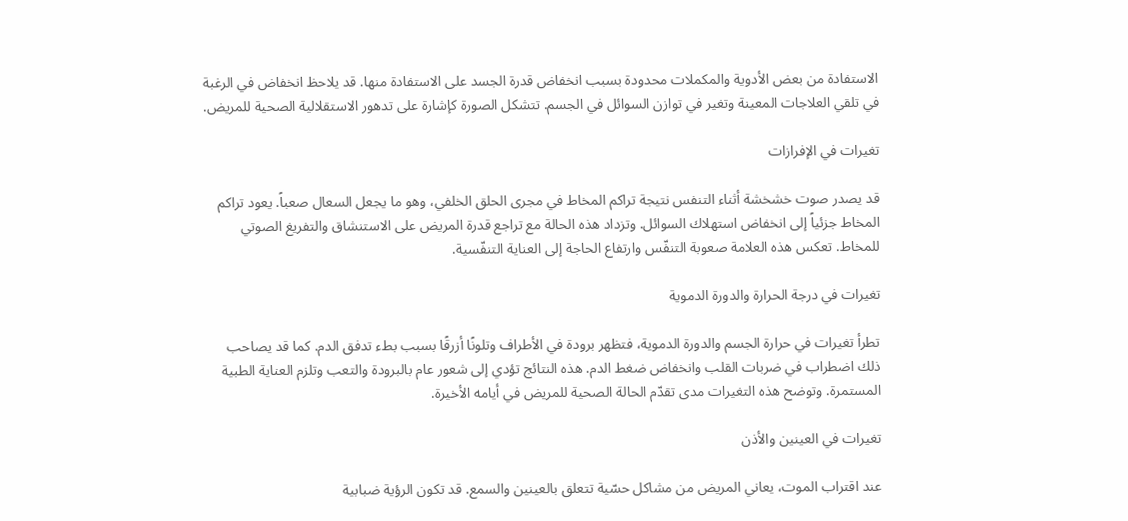الاستفادة من بعض الأدوية والمكملات محدودة بسبب انخفاض قدرة الجسد على الاستفادة منها. قد يلاحظ انخفاض في الرغبة في تلقي العلاجات المعينة وتغير في توازن السوائل في الجسم. تتشكل الصورة كإشارة على تدهور الاستقلالية الصحية للمريض.

تغيرات في الإفرازات

قد يصدر صوت خشخشة أثناء التنفس نتيجة تراكم المخاط في مجرى الحلق الخلفي، وهو ما يجعل السعال صعباً. يعود تراكم المخاط جزئياً إلى انخفاض استهلاك السوائل. وتزداد هذه الحالة مع تراجع قدرة المريض على الاستنشاق والتفريغ الصوتي للمخاط. تعكس هذه العلامة صعوبة التنفّس وارتفاع الحاجة إلى العناية التنفّسية.

تغيرات في درجة الحرارة والدورة الدموية

تطرأ تغيرات في حرارة الجسم والدورة الدموية، فتظهر برودة في الأطراف وتلونًا أزرقًا بسبب بطء تدفق الدم. كما قد يصاحب ذلك اضطراب في ضربات القلب وانخفاض ضغط الدم. هذه النتائج تؤدي إلى شعور عام بالبرودة والتعب وتلزم العناية الطبية المستمرة. وتوضح هذه التغيرات مدى تقدّم الحالة الصحية للمريض في أيامه الأخيرة.

تغيرات في العينين والأذن

عند اقتراب الموت، يعاني المريض من مشاكل حسّية تتعلق بالعينين والسمع. قد تكون الرؤية ضبابية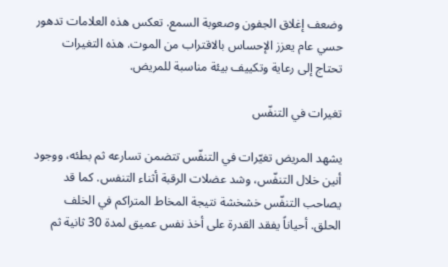وضعف إغلاق الجفون وصعوبة السمع. تعكس هذه العلامات تدهور حسي عام يعزز الإحساس بالاقتراب من الموت. هذه التغيرات تحتاج إلى رعاية وتكييف بيئة مناسبة للمريض.

تغيرات في التنفّس

يشهد المريض تغيّرات في التنفّس تتضمن تسارعه ثم بطئه، ووجود أنين خلال التنفّس، وشد عضلات الرقبة أثناء التنفس. كما قد يصاحب التنفّس خشخشة نتيجة المخاط المتراكم في الخلف الحلق. أحياناً يفقد القدرة على أخذ نفس عميق لمدة 30 ثانية ثم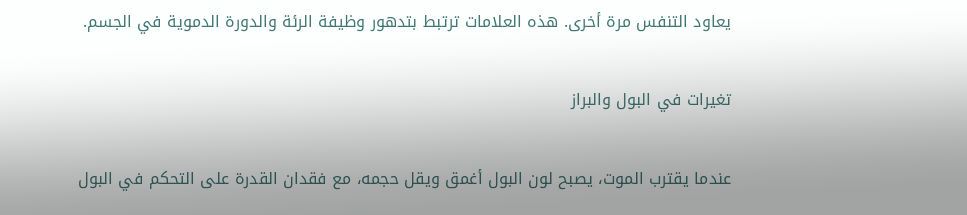يعاود التنفس مرة أخرى. هذه العلامات ترتبط بتدهور وظيفة الرئة والدورة الدموية في الجسم.

تغيرات في البول والبراز

عندما يقترب الموت، يصبح لون البول أغمق ويقل حجمه، مع فقدان القدرة على التحكم في البول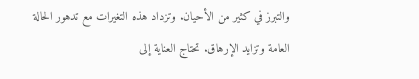والتبرز في كثير من الأحيان. وتزداد هذه التغيرات مع تدهور الحالة العامة وتزايد الإرهاق. تحتاج العناية إلى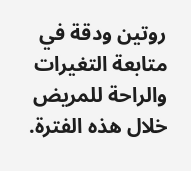روتين ودقة في متابعة التغيرات والراحة للمريض خلال هذه الفترة.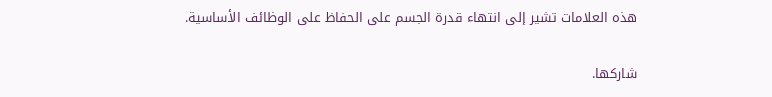هذه العلامات تشير إلى انتهاء قدرة الجسم على الحفاظ على الوظائف الأساسية.

شاركها.